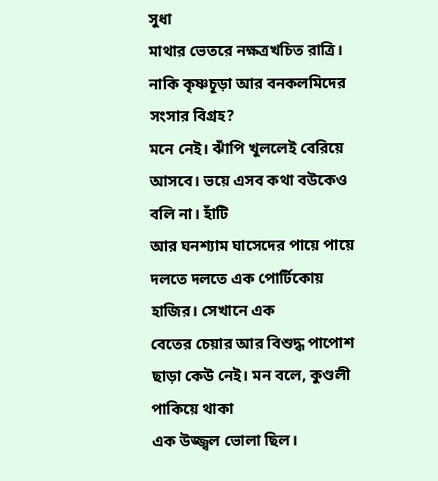সুধা
মাথার ভেতরে নক্ষত্রখচিত রাত্রি। নাকি কৃষ্ণচূড়া আর বনকলমিদের সংসার বিগ্রহ?
মনে নেই। ঝাঁপি খুললেই বেরিয়ে আসবে। ভয়ে এসব কথা বউকেও বলি না। হাঁটি
আর ঘনশ্যাম ঘাসেদের পায়ে পায়ে দলতে দলতে এক পোর্টিকোয় হাজির। সেখানে এক
বেতের চেয়ার আর বিশুদ্ধ পাপোশ ছাড়া কেউ নেই। মন বলে, কুণ্ডলী পাকিয়ে থাকা
এক উজ্জ্বল ভোলা ছিল।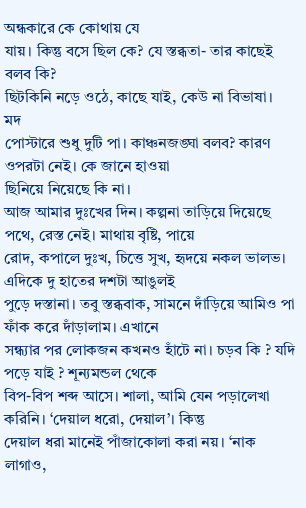অন্ধকারে কে কোথায় যে
যায়। কিন্তু বসে ছিল কে? যে স্তব্ধতা- তার কাছেই বলব কি?
ছিটকিনি নড়ে ওঠে, কাছে যাই, কেউ না বিভাষা।
মদ
পোস্টারে শুধু দুটি পা। কাঞ্চনজঙ্ঘা বলব? কারণ ওপরটা নেই। কে জানে হাওয়া
ছিনিয়ে নিয়েছে কি না।
আজ আমার দুঃখের দিন। কল্পনা তাড়িয়ে দিয়েছে পথে, রেস্ত নেই। মাথায় বৃষ্টি, পায়ে
রোদ, কপালে দুঃখ, চিত্তে সুখ, হৃদয়ে নকল ভালভ। এদিকে দু হাতের দশটা আঙুলই
পুড়ে দস্তানা। তবু স্তব্ধবাক, সামনে দাঁড়িয়ে আমিও পা ফাঁক করে দাঁড়ালাম। এখানে
সন্ধ্যার পর লোকজন কখনও হাঁটে না। চড়ব কি ? যদি পড়ে যাই ? শূন্যমন্ডল থেকে
বিপ-বিপ শব্দ আসে। শালা, আমি যেন পড়ালেখা করিনি। ‘দেয়াল ধরো, দেয়াল’। কিন্তু
দেয়াল ধরা মানেই পাঁজাকোলা করা নয়। ‘নাক লাগাও,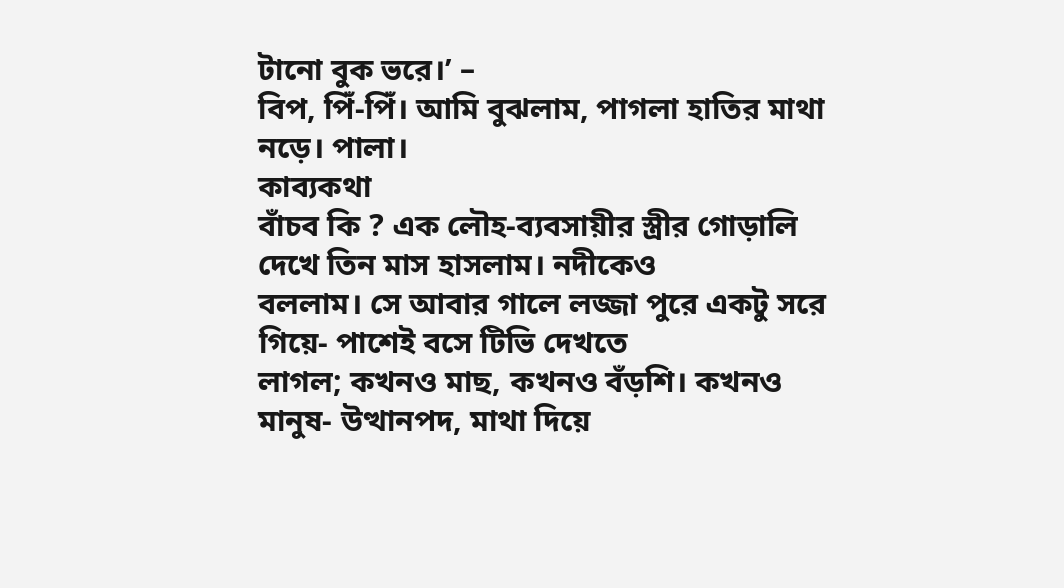টানো বুক ভরে।’ –
বিপ, পিঁ-পিঁ। আমি বুঝলাম, পাগলা হাতির মাথা নড়ে। পালা।
কাব্যকথা
বাঁচব কি ? এক লৌহ-ব্যবসায়ীর স্ত্রীর গোড়ালি দেখে তিন মাস হাসলাম। নদীকেও
বললাম। সে আবার গালে লজ্জা পুরে একটু সরে গিয়ে- পাশেই বসে টিভি দেখতে
লাগল; কখনও মাছ, কখনও বঁড়শি। কখনও মানুষ- উত্থানপদ, মাথা দিয়ে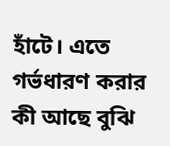হাঁটে। এতে
গর্ভধারণ করার কী আছে বুঝি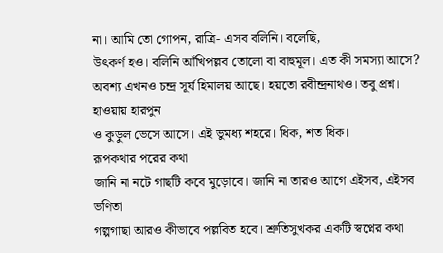না। আমি তো গোপন, রাত্রি- এসব বলিনি। বলেছি,
উৎকর্ণ হও। বলিনি আঁখিপল্লব তোলো বা বাহুমূল। এত কী সমস্যা আসে?
অবশ্য এখনও চন্দ্র সূর্য হিমালয় আছে। হয়তো রবীন্দ্রনাথও। তবু প্রশ্ন। হাওয়ায় হারপুন
ও কুড়ুল ভেসে আসে। এই ভুমধ্য শহরে। ধিক, শত ধিক।
রূপকথার পরের কথা
জানি না নটে গাছটি কবে মুড়োবে। জানি না তারও আগে এইসব, এইসব ভণিতা
গল্পগাছা আরও কীভাবে পল্লবিত হবে। শ্রুতিসুখকর একটি স্বপ্নের কথা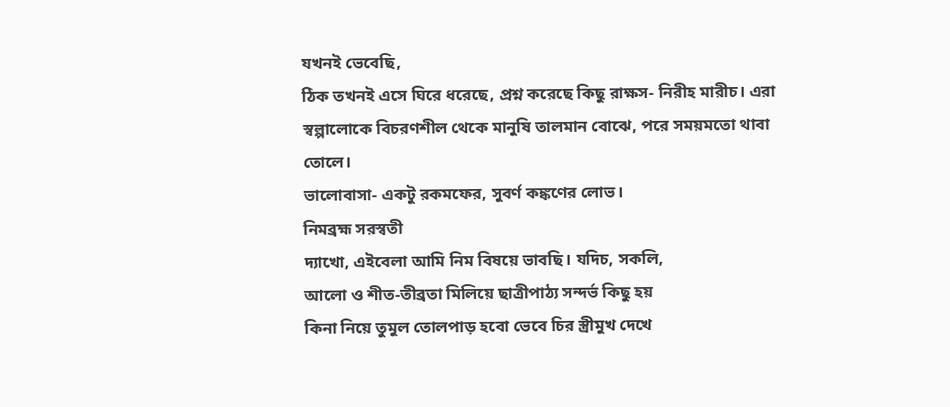যখনই ভেবেছি,
ঠিক তখনই এসে ঘিরে ধরেছে, প্রশ্ন করেছে কিছু রাক্ষস- নিরীহ মারীচ। এরা
স্বল্পালোকে বিচরণশীল থেকে মানুষি তালমান বোঝে, পরে সময়মতো থাবা তোলে।
ভালোবাসা- একটু রকমফের, সুবর্ণ কঙ্কণের লোভ।
নিমব্রহ্ম সরস্বতী
দ্যাখো, এইবেলা আমি নিম বিষয়ে ভাবছি। যদিচ, সকলি,
আলো ও শীত-তীব্রতা মিলিয়ে ছাত্রীপাঠ্য সন্দর্ভ কিছু হয়
কিনা নিয়ে তুমুল তোলপাড় হবো ভেবে চির স্ত্রীমুখ দেখে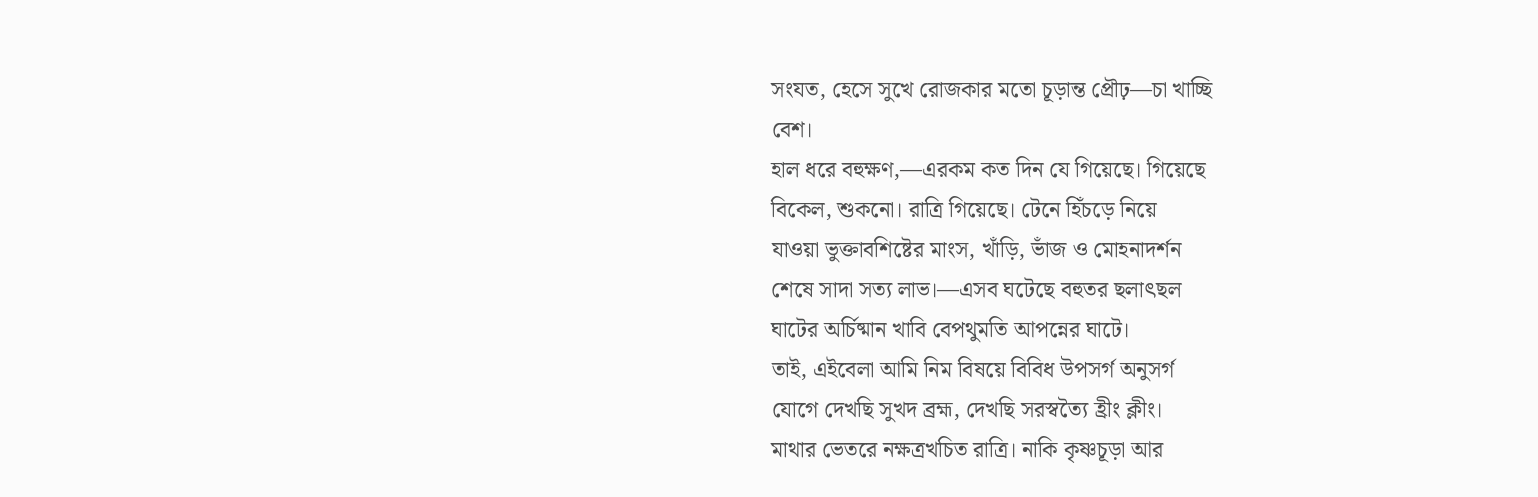সংযত, হেসে সুখে রোজকার মতো চূড়ান্ত প্রৌঢ়—চা খাচ্ছি
বেশ।
হাল ধরে বহুক্ষণ,—এরকম কত দিন যে গিয়েছে। গিয়েছে
বিকেল, শুকনো। রাত্রি গিয়েছে। টেনে হিঁচড়ে নিয়ে
যাওয়া ভুক্তাবশিষ্টের মাংস, খাঁড়ি, ভাঁজ ও মোহনাদর্শন
শেষে সাদা সত্য লাভ।—এসব ঘটেছে বহুতর ছলাৎছল
ঘাটের অর্চিষ্মান খাবি বেপথুমতি আপন্নের ঘাটে।
তাই, এইবেলা আমি নিম বিষয়ে বিবিধ উপসর্গ অনুসর্গ
যোগে দেখছি সুখদ ব্রহ্ম, দেখছি সরস্বত্যৈ হ্রীং ক্লীং।
মাথার ভেতরে নক্ষত্রখচিত রাত্রি। নাকি কৃষ্ণচূড়া আর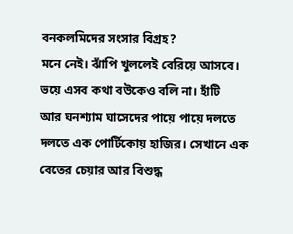বনকলমিদের সংসার বিগ্রহ?
মনে নেই। ঝাঁপি খুললেই বেরিয়ে আসবে। ভয়ে এসব কথা বউকেও বলি না। হাঁটি
আর ঘনশ্যাম ঘাসেদের পায়ে পায়ে দলতে দলতে এক পোর্টিকোয় হাজির। সেখানে এক
বেতের চেয়ার আর বিশুদ্ধ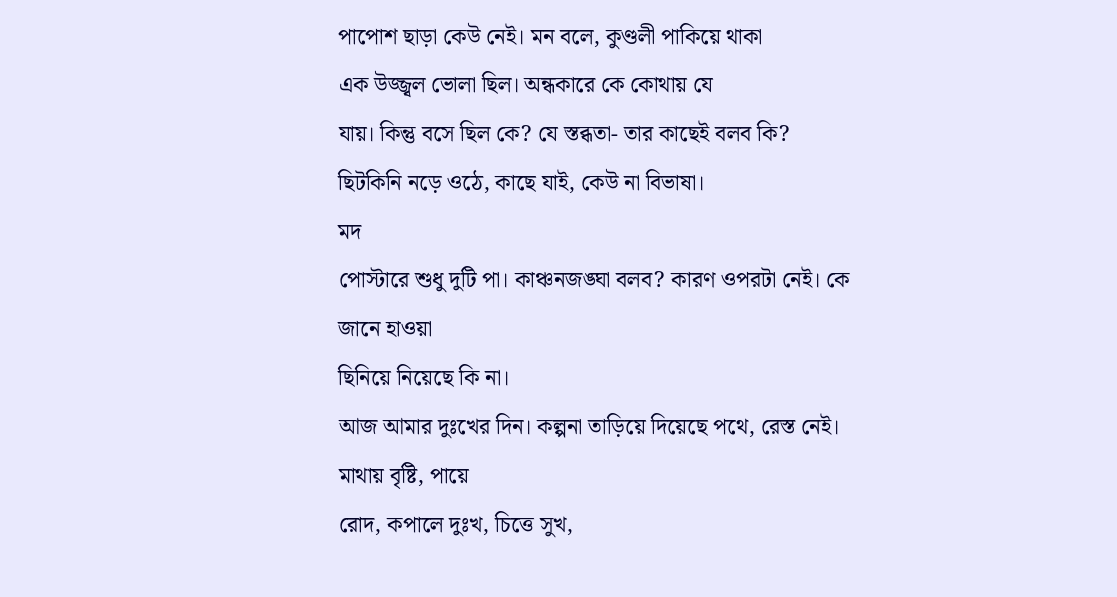পাপোশ ছাড়া কেউ নেই। মন বলে, কুণ্ডলী পাকিয়ে থাকা
এক উজ্জ্বল ভোলা ছিল। অন্ধকারে কে কোথায় যে
যায়। কিন্তু বসে ছিল কে? যে স্তব্ধতা- তার কাছেই বলব কি?
ছিটকিনি নড়ে ওঠে, কাছে যাই, কেউ না বিভাষা।
মদ
পোস্টারে শুধু দুটি পা। কাঞ্চনজঙ্ঘা বলব? কারণ ওপরটা নেই। কে জানে হাওয়া
ছিনিয়ে নিয়েছে কি না।
আজ আমার দুঃখের দিন। কল্পনা তাড়িয়ে দিয়েছে পথে, রেস্ত নেই। মাথায় বৃষ্টি, পায়ে
রোদ, কপালে দুঃখ, চিত্তে সুখ,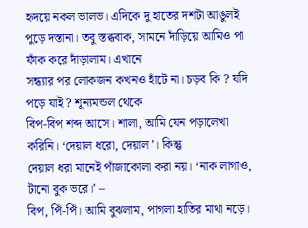হৃদয়ে নকল ভালভ। এদিকে দু হাতের দশটা আঙুলই
পুড়ে দস্তানা। তবু স্তব্ধবাক, সামনে দাঁড়িয়ে আমিও পা ফাঁক করে দাঁড়ালাম। এখানে
সন্ধ্যার পর লোকজন কখনও হাঁটে না। চড়ব কি ? যদি পড়ে যাই ? শূন্যমন্ডল থেকে
বিপ-বিপ শব্দ আসে। শালা, আমি যেন পড়ালেখা করিনি। ‘দেয়াল ধরো, দেয়াল’। কিন্তু
দেয়াল ধরা মানেই পাঁজাকোলা করা নয়। ‘নাক লাগাও, টানো বুক ভরে।’ –
বিপ, পিঁ-পিঁ। আমি বুঝলাম, পাগলা হাতির মাথা নড়ে।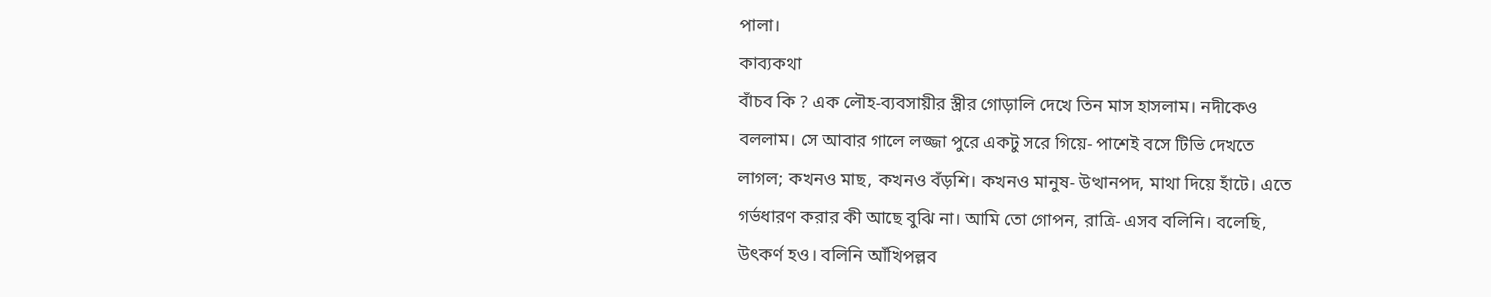পালা।
কাব্যকথা
বাঁচব কি ? এক লৌহ-ব্যবসায়ীর স্ত্রীর গোড়ালি দেখে তিন মাস হাসলাম। নদীকেও
বললাম। সে আবার গালে লজ্জা পুরে একটু সরে গিয়ে- পাশেই বসে টিভি দেখতে
লাগল; কখনও মাছ, কখনও বঁড়শি। কখনও মানুষ- উত্থানপদ, মাথা দিয়ে হাঁটে। এতে
গর্ভধারণ করার কী আছে বুঝি না। আমি তো গোপন, রাত্রি- এসব বলিনি। বলেছি,
উৎকর্ণ হও। বলিনি আঁখিপল্লব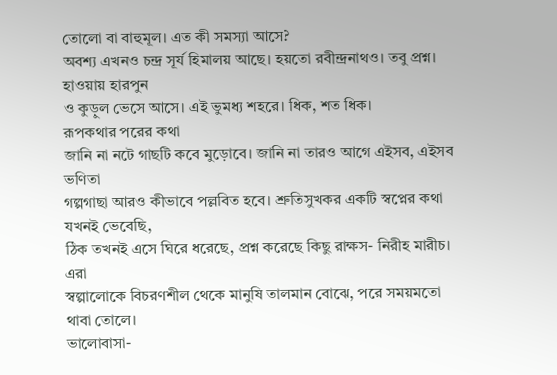তোলো বা বাহুমূল। এত কী সমস্যা আসে?
অবশ্য এখনও চন্দ্র সূর্য হিমালয় আছে। হয়তো রবীন্দ্রনাথও। তবু প্রশ্ন। হাওয়ায় হারপুন
ও কুড়ুল ভেসে আসে। এই ভুমধ্য শহরে। ধিক, শত ধিক।
রূপকথার পরের কথা
জানি না নটে গাছটি কবে মুড়োবে। জানি না তারও আগে এইসব, এইসব ভণিতা
গল্পগাছা আরও কীভাবে পল্লবিত হবে। শ্রুতিসুখকর একটি স্বপ্নের কথা যখনই ভেবেছি,
ঠিক তখনই এসে ঘিরে ধরেছে, প্রশ্ন করেছে কিছু রাক্ষস- নিরীহ মারীচ। এরা
স্বল্পালোকে বিচরণশীল থেকে মানুষি তালমান বোঝে, পরে সময়মতো থাবা তোলে।
ভালোবাসা-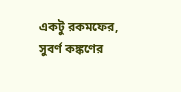একটু রকমফের, সুবর্ণ কঙ্কণের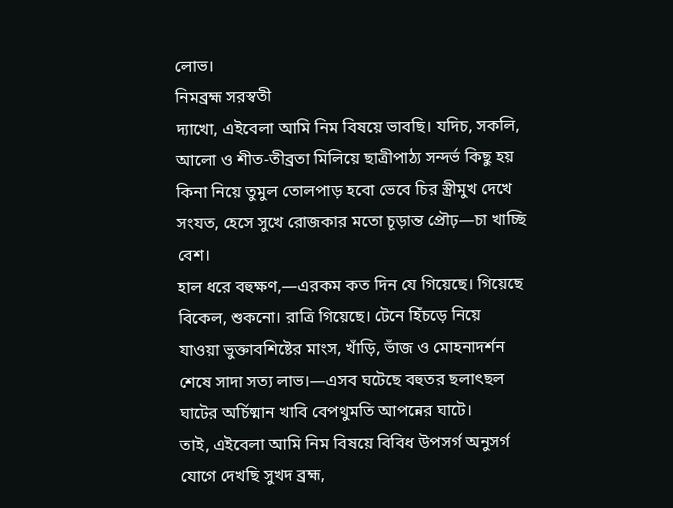লোভ।
নিমব্রহ্ম সরস্বতী
দ্যাখো, এইবেলা আমি নিম বিষয়ে ভাবছি। যদিচ, সকলি,
আলো ও শীত-তীব্রতা মিলিয়ে ছাত্রীপাঠ্য সন্দর্ভ কিছু হয়
কিনা নিয়ে তুমুল তোলপাড় হবো ভেবে চির স্ত্রীমুখ দেখে
সংযত, হেসে সুখে রোজকার মতো চূড়ান্ত প্রৌঢ়—চা খাচ্ছি
বেশ।
হাল ধরে বহুক্ষণ,—এরকম কত দিন যে গিয়েছে। গিয়েছে
বিকেল, শুকনো। রাত্রি গিয়েছে। টেনে হিঁচড়ে নিয়ে
যাওয়া ভুক্তাবশিষ্টের মাংস, খাঁড়ি, ভাঁজ ও মোহনাদর্শন
শেষে সাদা সত্য লাভ।—এসব ঘটেছে বহুতর ছলাৎছল
ঘাটের অর্চিষ্মান খাবি বেপথুমতি আপন্নের ঘাটে।
তাই, এইবেলা আমি নিম বিষয়ে বিবিধ উপসর্গ অনুসর্গ
যোগে দেখছি সুখদ ব্রহ্ম,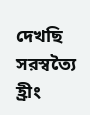দেখছি সরস্বত্যৈ হ্রীং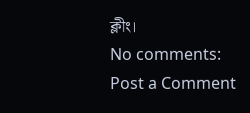ক্লীং।
No comments:
Post a Comment